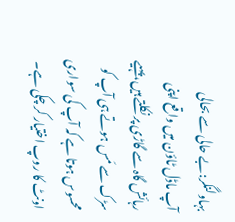بہاولنگر:بے حالی سے بحالی
آپ ماڈل ٹاؤن میں واقع اپنی رہائش گاہ سے گاڑی پر نکلتے ہیں، پہیے سڑک سے مَس ہوتے ہی آپ کو محسوس ہوتا ہے کہ آپ کی سواری اونٹ کا روپ اختیار کر چکی ہے۔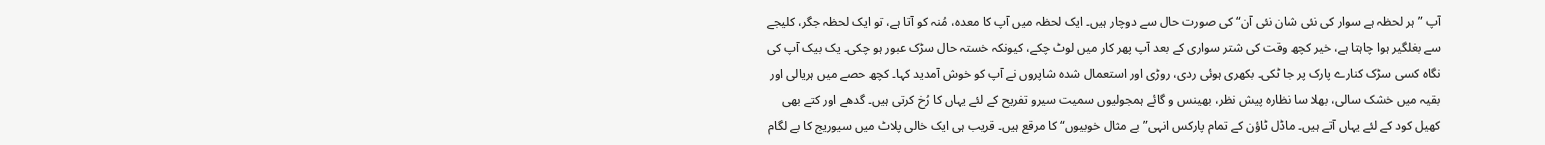آپ ”ہر لحظہ ہے سوار کی نئی شان نئی آن“ کی صورت حال سے دوچار ہیں۔ ایک لحظہ میں آپ کا معدہ، مُنہ کو آتا ہے، تو ایک لحظہ جگر، کلیجے سے بغلگیر ہوا چاہتا ہے، خیر کچھ وقت کی شتر سواری کے بعد آپ پھر کار میں لوٹ چکے، کیونکہ خستہ حال سڑک عبور ہو چکی۔ یک بیک آپ کی نگاہ کسی سڑک کنارے پارک پر جا ٹکی۔ بکھری ہوئی ردی، روڑی اور استعمال شدہ شاپروں نے آپ کو خوش آمدید کہا۔ کچھ حصے میں ہریالی اور بقیہ میں خشک سالی، بھلا سا نظارہ پیش نظر، بھینس و گائے ہمجولیوں سمیت سیرو تفریح کے لئے یہاں کا رُخ کرتی ہیں۔ گدھے اور کتے بھی کھیل کود کے لئے یہاں آتے ہیں۔ ماڈل ٹاؤن کے تمام پارکس انہی” بے مثال خوبیوں“ کا مرقع ہیں۔ قریب ہی ایک خالی پلاٹ میں سیوریج کا بے لگام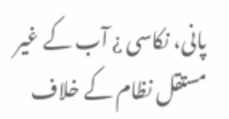پانی، نکاسی ¿ آب کے غیر مستقل نظام کے خلاف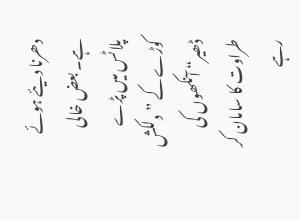دھرنا دیئے ہوئے ہے۔ بعض خالی پلاٹس میں پڑے کوڑے کے ”دلکش ڈھیر“ آنکھوں کی طراوت کا سامان کر رہے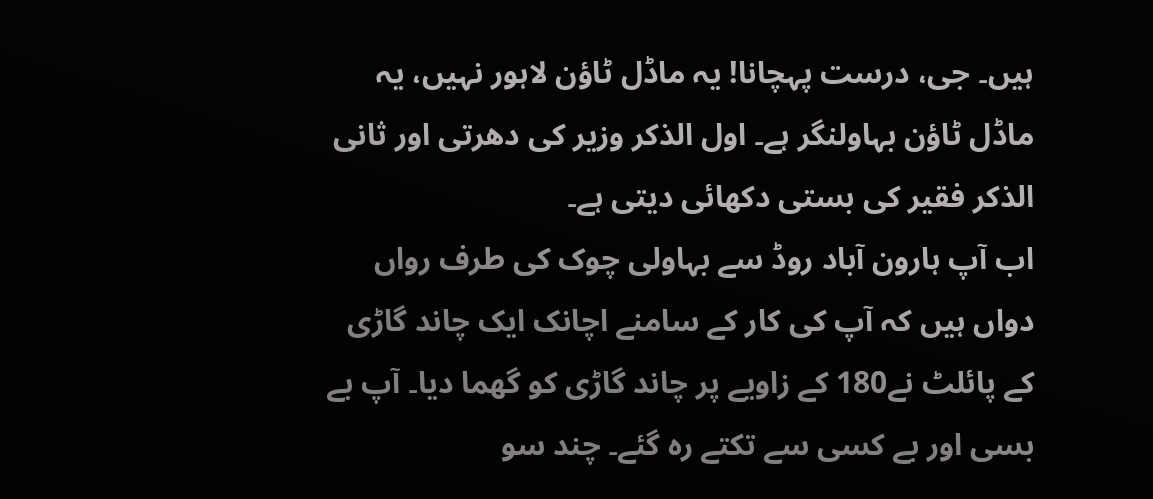ہیں۔ جی، درست پہچانا! یہ ماڈل ٹاؤن لاہور نہیں، یہ ماڈل ٹاؤن بہاولنگر ہے۔ اول الذکر وزیر کی دھرتی اور ثانی الذکر فقیر کی بستی دکھائی دیتی ہے۔
اب آپ ہارون آباد روڈ سے بہاولی چوک کی طرف رواں دواں ہیں کہ آپ کی کار کے سامنے اچانک ایک چاند گاڑی کے پائلٹ نے180 کے زاویے پر چاند گاڑی کو گھما دیا۔ آپ بے بسی اور بے کسی سے تکتے رہ گئے۔ چند سو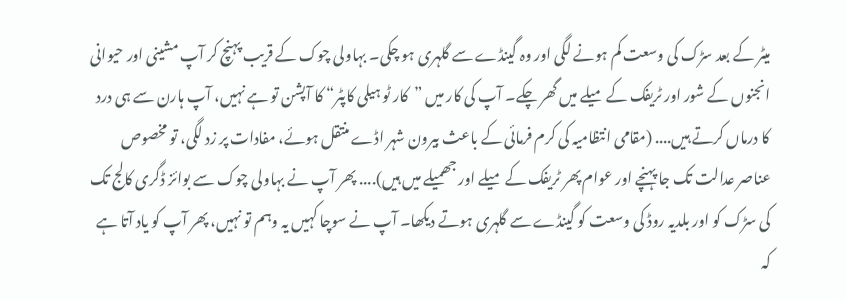میٹر کے بعد سڑک کی وسعت کم ہونے لگی اور وہ گینڈے سے گلہری ہو چکی۔ بہاولی چوک کے قریب پہنچ کر آپ مشینی اور حیوانی انجنوں کے شور اور ٹریفک کے میلے میں گھر چکے۔ آپ کی کار میں ”کار ٹو ہیلی کاپٹر“ کا آپشن تو ہے نہیں، آپ ہارن سے ہی درد کا درماں کرتے ہیں.... (مقامی انتظامیہ کی کرم فرمائی کے باعث بیرون شہر اڈے منتقل ہوئے، مفادات پر زد لگی، تو مخصوص عناصر عدالت تک جا پہنچے اور عوام پھر ٹریفک کے میلے اور جھمیلے میں ہیں).... پھر آپ نے بہاولی چوک سے بوائز ڈگری کالج تک کی سڑک کو اور بلدیہ روڈ کی وسعت کو گینڈے سے گلہری ہوتے دیکھا۔ آپ نے سوچا کہیں یہ وہم تو نہیں، پھر آپ کو یاد آتا ہے کہ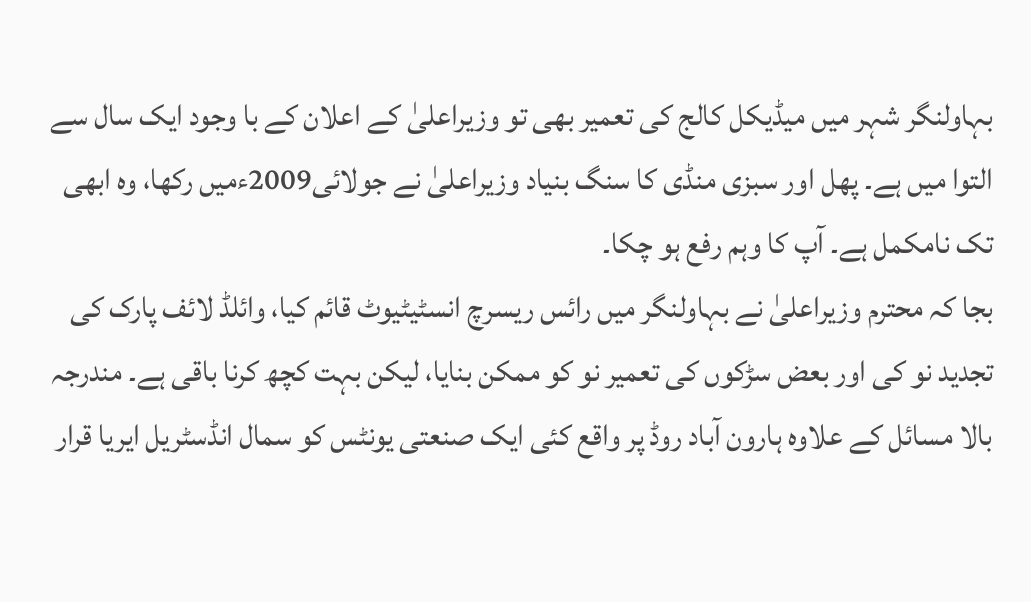بہاولنگر شہر میں میڈیکل کالج کی تعمیر بھی تو وزیراعلیٰ کے اعلان کے با وجود ایک سال سے التوا میں ہے۔ پھل اور سبزی منڈی کا سنگ بنیاد وزیراعلیٰ نے جولائی2009ءمیں رکھا، وہ ابھی تک نامکمل ہے۔ آپ کا وہم رفع ہو چکا۔
بجا کہ محترم وزیراعلیٰ نے بہاولنگر میں رائس ریسرچ انسٹیٹیوٹ قائم کیا، وائلڈ لائف پارک کی تجدید نو کی اور بعض سڑکوں کی تعمیر نو کو ممکن بنایا، لیکن بہت کچھ کرنا باقی ہے۔ مندرجہ بالا مسائل کے علاوہ ہارون آباد روڈ پر واقع کئی ایک صنعتی یونٹس کو سمال انڈسٹریل ایریا قرار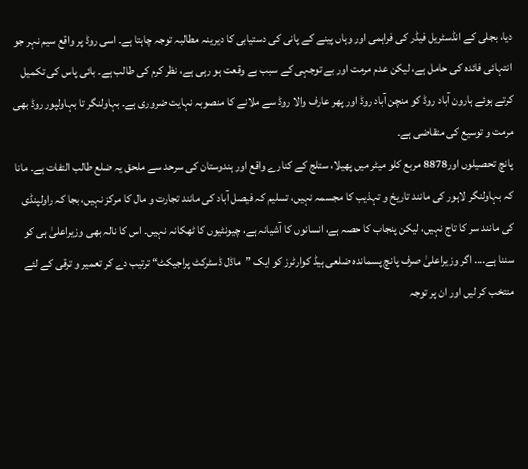دیا، بجلی کے انڈسٹریل فیڈر کی فراہمی اور وہاں پینے کے پانی کی دستیابی کا دیرینہ مطالبہ توجہ چاہتا ہے۔ اسی روڈ پر واقع سیم نہر جو انتہائی فائدہ کی حامل ہے، لیکن عدم مرمت اور بے توجہی کے سبب بے وقعت ہو رہی ہے، نظر کرم کی طالب ہے۔ بائی پاس کی تکمیل کرتے ہوئے ہارون آباد روڈ کو منچن آباد روڈ اور پھر عارف والا روڈ سے ملانے کا منصوبہ نہایت ضروری ہے۔ بہاولنگر تا بہاولپور روڈ بھی مرمت و توسیع کی متقاضی ہے۔
پانچ تحصیلوں اور8878 مربع کلو میٹر میں پھیلا، ستلج کے کنارے واقع اور ہندوستان کی سرحد سے ملحق یہ ضلع طالب التفات ہے۔ مانا کہ بہاولنگر لاہور کی مانند تاریخ و تہذیب کا مجسمہ نہیں، تسلیم کہ فیصل آباد کی مانند تجارت و مال کا مرکز نہیں، بجا کہ راولپنڈی کی مانند سر کا تاج نہیں، لیکن پنجاب کا حصہ ہے، انسانوں کا آشیانہ ہے، چیونٹیوں کا ٹھکانہ نہیں۔ اس کا نالہ بھی وزیراعلیٰ ہی کو سننا ہے.... اگر وزیراعلیٰ صرف پانچ پسماندہ ضلعی ہیڈ کوارٹرز کو ایک ”ماڈل ڈسٹرکٹ پراجیکٹ“ ترتیب دے کر تعمیر و ترقی کے لئے منتخب کر لیں اور ان پر توجہ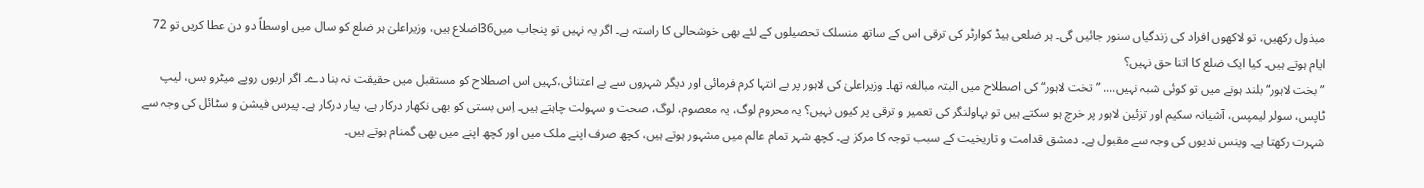مبذول رکھیں، تو لاکھوں افراد کی زندگیاں سنور جائیں گی۔ ہر ضلعی ہیڈ کوارٹر کی ترقی اس کے ساتھ منسلک تحصیلوں کے لئے بھی خوشحالی کا راستہ ہے۔ اگر یہ نہیں تو پنجاب میں36اضلاع ہیں، وزیراعلیٰ ہر ضلع کو سال میں اوسطاً دو دن عطا کریں تو 72 ایام ہوتے ہیں۔ کیا ایک ضلع کا اتنا حق نہیں؟
” بخت لاہور“ بلند ہونے میں تو کوئی شبہ نہیں.... ”تخت لاہور“ کی اصطلاح میں البتہ مبالغہ تھا۔ وزیراعلیٰ کی لاہور پر بے انتہا کرم فرمائی اور دیگر شہروں سے بے اعتنائی،کہیں اس اصطلاح کو مستقبل میں حقیقت نہ بنا دے۔ اگر اربوں روپے میٹرو بس، لیپ ٹاپس، سولر لیمپس، آشیانہ سکیم اور تزئین لاہور پر خرچ ہو سکتے ہیں تو بہاولنگر کی تعمیر و ترقی پر کیوں نہیں؟ یہ محروم لوگ، یہ معصوم، لوگ، صحت و سہولت چاہتے ہیں۔ اِس بستی کو بھی نکھار درکار ہے، پیار درکار ہے۔ پیرس فیشن و سٹائل کی وجہ سے شہرت رکھتا ہے۔ وینس ندیوں کی وجہ سے مقبول ہے۔ دمشق قدامت و تاریخیت کے سبب توجہ کا مرکز ہے۔ کچھ شہر تمام عالم میں مشہور ہوتے ہیں، کچھ صرف اپنے ملک میں اور کچھ اپنے میں بھی گمنام ہوتے ہیں۔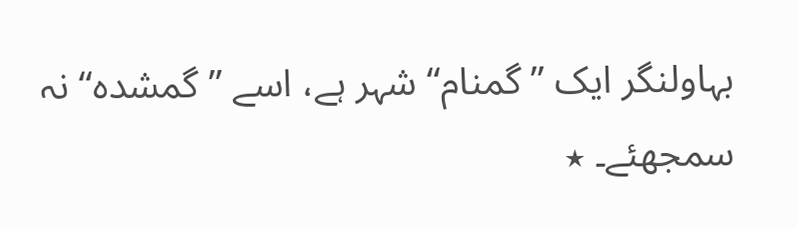بہاولنگر ایک ”گمنام“ شہر ہے، اسے ”گمشدہ“ نہ سمجھئے۔ ٭